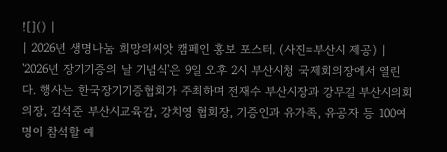![]() |
| 2026년 생명나눔 희망의씨앗 캠페인 홍보 포스터. (사진=부산시 제공) |
'2026년 장기기증의 날 기념식'은 9일 오후 2시 부산시청 국제회의장에서 열린다. 행사는 한국장기기증협회가 주최하며 전재수 부산시장과 강무길 부산시의회 의장, 김석준 부산시교육감, 강치영 협회장, 기증인과 유가족, 유공자 등 100여 명이 참석할 예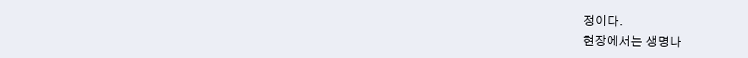정이다.
현장에서는 생명나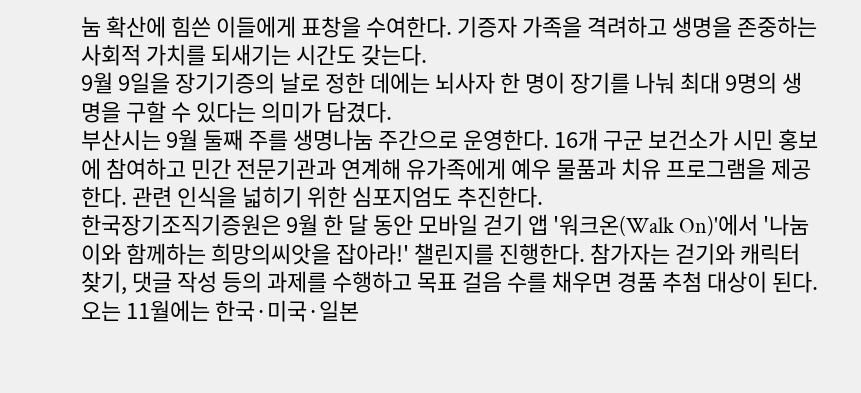눔 확산에 힘쓴 이들에게 표창을 수여한다. 기증자 가족을 격려하고 생명을 존중하는 사회적 가치를 되새기는 시간도 갖는다.
9월 9일을 장기기증의 날로 정한 데에는 뇌사자 한 명이 장기를 나눠 최대 9명의 생명을 구할 수 있다는 의미가 담겼다.
부산시는 9월 둘째 주를 생명나눔 주간으로 운영한다. 16개 구군 보건소가 시민 홍보에 참여하고 민간 전문기관과 연계해 유가족에게 예우 물품과 치유 프로그램을 제공한다. 관련 인식을 넓히기 위한 심포지엄도 추진한다.
한국장기조직기증원은 9월 한 달 동안 모바일 걷기 앱 '워크온(Walk On)'에서 '나눔이와 함께하는 희망의씨앗을 잡아라!' 챌린지를 진행한다. 참가자는 걷기와 캐릭터 찾기, 댓글 작성 등의 과제를 수행하고 목표 걸음 수를 채우면 경품 추첨 대상이 된다.
오는 11월에는 한국·미국·일본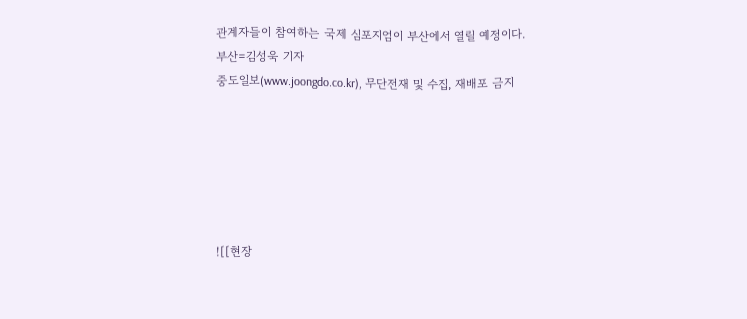관계자들이 참여하는 국제 심포지엄이 부산에서 열릴 예정이다.
부산=김성욱 기자
중도일보(www.joongdo.co.kr), 무단전재 및 수집, 재배포 금지






![[현장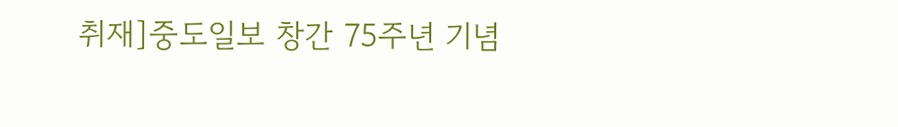취재]중도일보 창간 75주년 기념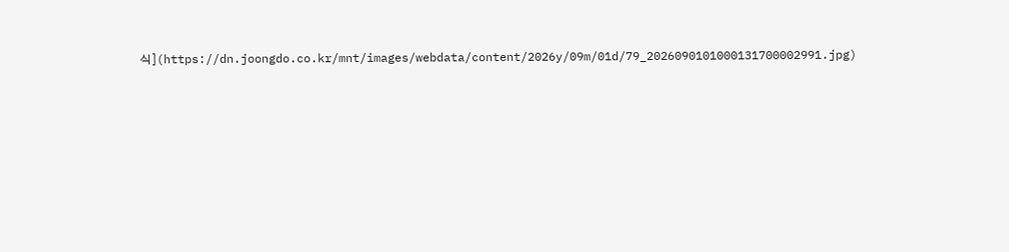식](https://dn.joongdo.co.kr/mnt/images/webdata/content/2026y/09m/01d/79_2026090101000131700002991.jpg)